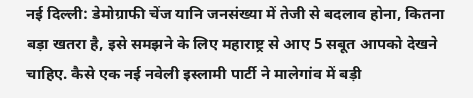नई दिल्ली: डेमोग्राफी चेंज यानि जनसंख्या में तेजी से बदलाव होना, कितना बड़ा खतरा है, इसे समझने के लिए महाराष्ट्र से आए 5 सबूत आपको देखने चाहिए. कैसे एक नई नवेली इस्लामी पार्टी ने मालेगांव में बड़ी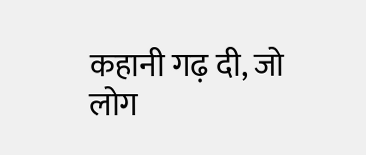कहानी गढ़ दी, जो लोग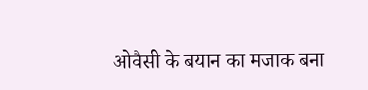ओवैसी के बयान का मजाक बना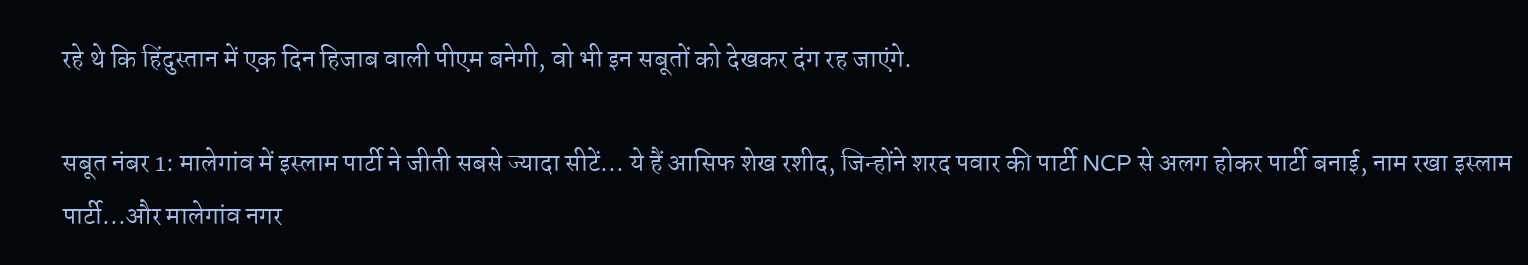रहे थे कि हिंदुस्तान में एक दिन हिजाब वाली पीएम बनेगी, वो भी इन सबूतों को देखकर दंग रह जाएंगे.

सबूत नंबर 1: मालेगांव में इस्लाम पार्टी ने जीती सबसे ज्यादा सीटें... ये हैं आसिफ शेख रशीद, जिन्होंने शरद पवार की पार्टी NCP से अलग होकर पार्टी बनाई, नाम रखा इस्लाम पार्टी...और मालेगांव नगर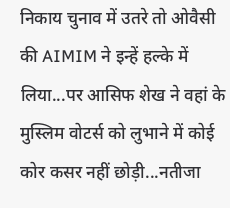निकाय चुनाव में उतरे तो ओवैसी की AIMIM ने इन्हें हल्के में लिया...पर आसिफ शेख ने वहां के मुस्लिम वोटर्स को लुभाने में कोई कोर कसर नहीं छोड़ी...नतीजा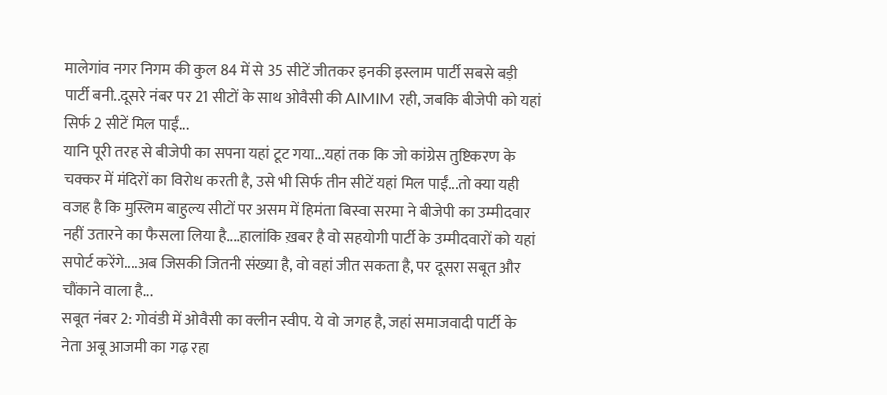मालेगांव नगर निगम की कुल 84 में से 35 सीटें जीतकर इनकी इस्लाम पार्टी सबसे बड़ी पार्टी बनी..दूसरे नंबर पर 21 सीटों के साथ ओवैसी की AIMIM रही, जबकि बीजेपी को यहां सिर्फ 2 सीटें मिल पाईं...
यानि पूरी तरह से बीजेपी का सपना यहां टूट गया...यहां तक कि जो कांग्रेस तुष्टिकरण के चक्कर में मंदिरों का विरोध करती है, उसे भी सिर्फ तीन सीटें यहां मिल पाईं...तो क्या यही वजह है कि मुस्लिम बाहुल्य सीटों पर असम में हिमंता बिस्वा सरमा ने बीजेपी का उम्मीदवार नहीं उतारने का फैसला लिया है....हालांकि ख़बर है वो सहयोगी पार्टी के उम्मीदवारों को यहां सपोर्ट करेंगे....अब जिसकी जितनी संख्या है, वो वहां जीत सकता है, पर दूसरा सबूत और चौंकाने वाला है...
सबूत नंबर 2: गोवंडी में ओवैसी का क्लीन स्वीप. ये वो जगह है, जहां समाजवादी पार्टी के नेता अबू आजमी का गढ़ रहा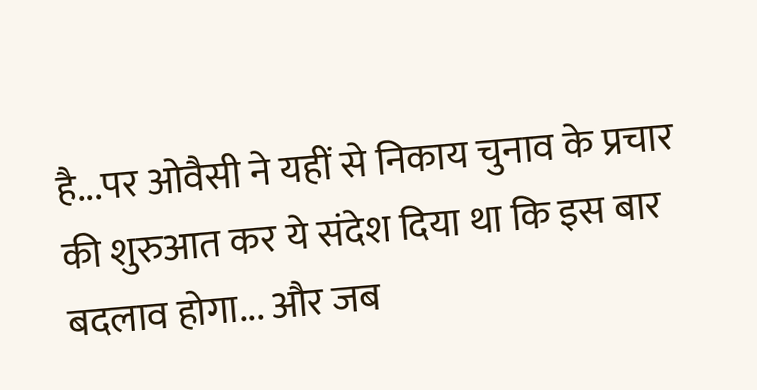है...पर ओवैसी ने यहीं से निकाय चुनाव के प्रचार की शुरुआत कर ये संदेश दिया था कि इस बार बदलाव होगा... और जब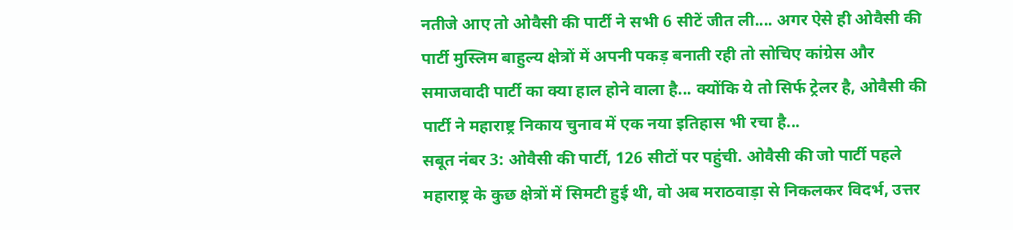नतीजे आए तो ओवैसी की पार्टी ने सभी 6 सीटें जीत ली.... अगर ऐसे ही ओवैसी की पार्टी मुस्लिम बाहुल्य क्षेत्रों में अपनी पकड़ बनाती रही तो सोचिए कांग्रेस और समाजवादी पार्टी का क्या हाल होने वाला है... क्योंकि ये तो सिर्फ ट्रेलर है, ओवैसी की पार्टी ने महाराष्ट्र निकाय चुनाव में एक नया इतिहास भी रचा है...
सबूत नंबर 3: ओवैसी की पार्टी, 126 सीटों पर पहुंची. ओवैसी की जो पार्टी पहले महाराष्ट्र के कुछ क्षेत्रों में सिमटी हुई थी, वो अब मराठवाड़ा से निकलकर विदर्भ, उत्तर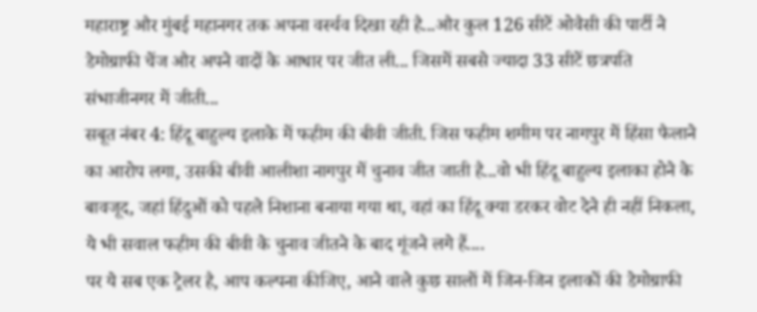महाराष्ट्र और मुंबई महानगर तक अपना वर्स्चव दिखा रही है...और कुल 126 सीटें ओवैसी की पार्टी ने डेमोग्राफी चेंज और अपने वादों के आधार पर जीत ली... जिसमें सबसे ज्यादा 33 सीटें छत्रपति संभाजीनगर में जीती...
सबूत नंबर 4: हिंदू बाहुल्य इलाके में फहीम की बीवी जीती. जिस फहीम शमीम पर नागपुर में हिंसा फैलाने का आरोप लगा, उसकी बीवी आलीशा नागपुर में चुनाव जीत जाती है...वो भी हिंदू बाहुल्य इलाका होने के बावजूद, जहां हिंदुओं को पहले निशाना बनाया गया था, वहां का हिंदू क्या डरकर वोट देने ही नहीं निकला, ये भी सवाल फहीम की बीवी के चुनाव जीतने के बाद गूंजने लगे हैं....
पर ये सब एक ट्रेलर है, आप कल्पना कीजिए, आने वाले कुछ सालों में जिन-जिन इलाकों की डेमोग्राफी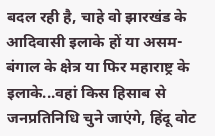बदल रही है, चाहे वो झारखंड के आदिवासी इलाके हों या असम-बंगाल के क्षेत्र या फिर महाराष्ट्र के इलाके...वहां किस हिसाब से जनप्रतिनिधि चुने जाएंगे, हिंदू वोट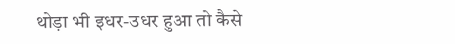थोड़ा भी इधर-उधर हुआ तो कैसे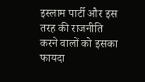इस्लाम पार्टी और इस तरह की राजनीति करने वालों को इसका फायदा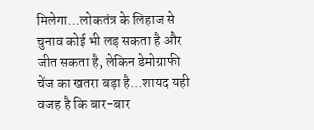मिलेगा...लोकतंत्र के लिहाज से चुनाव कोई भी लड़ सकता है और जीत सकता है, लेकिन डेमोग्राफी चेंज का खतरा बड़ा है...शायद यही वजह है कि बार-बार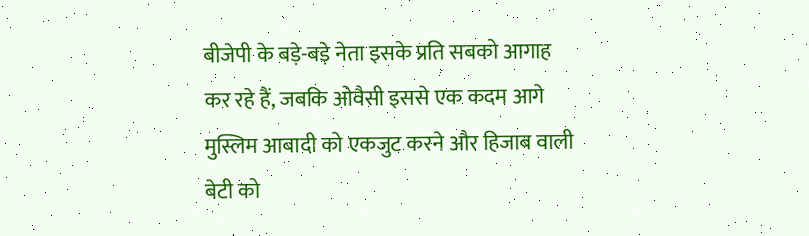बीजेपी के बड़े-बड़े नेता इसके प्रति सबको आगाह कर रहे हैं, जबकि ओवैसी इससे एक कदम आगे मुस्लिम आबादी को एकजुट करने और हिजाब वाली बेटी को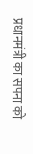प्रधानमंत्री का सपना को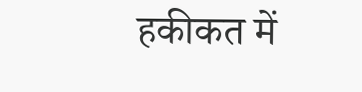हकीकत में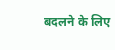बदलने के लिए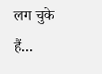लग चुके हैं...